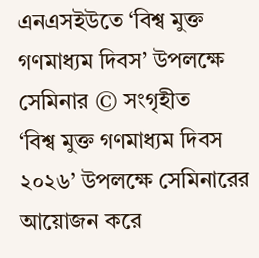এনএসইউতে ‘বিশ্ব মুক্ত গণমাধ্যম দিবস’ উপলক্ষে সেমিনার © সংগৃহীত
‘বিশ্ব মুক্ত গণমাধ্যম দিবস ২০২৬’ উপলক্ষে সেমিনারের আয়োজন করে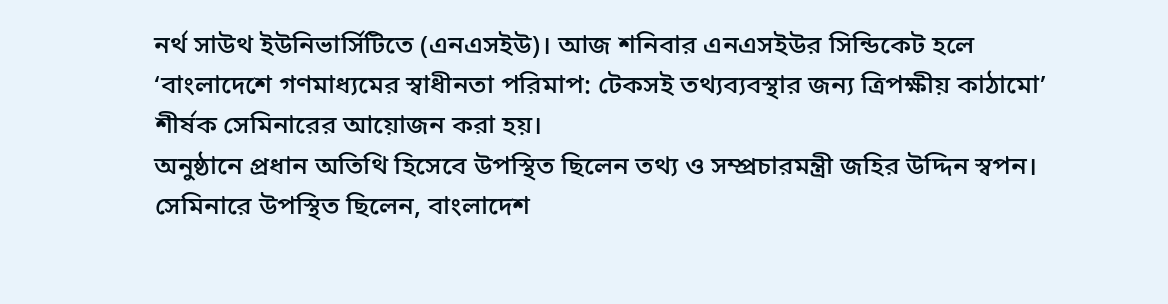নর্থ সাউথ ইউনিভার্সিটিতে (এনএসইউ)। আজ শনিবার এনএসইউর সিন্ডিকেট হলে ‘বাংলাদেশে গণমাধ্যমের স্বাধীনতা পরিমাপ: টেকসই তথ্যব্যবস্থার জন্য ত্রিপক্ষীয় কাঠামো’ শীর্ষক সেমিনারের আয়োজন করা হয়।
অনুষ্ঠানে প্রধান অতিথি হিসেবে উপস্থিত ছিলেন তথ্য ও সম্প্রচারমন্ত্রী জহির উদ্দিন স্বপন।
সেমিনারে উপস্থিত ছিলেন, বাংলাদেশ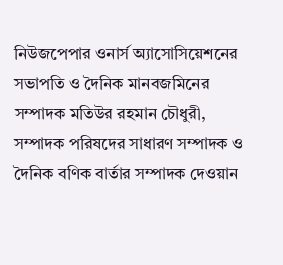নিউজপেপার ওনার্স অ্যাসোসিয়েশনের সভাপতি ও দৈনিক মানবজমিনের সম্পাদক মতিউর রহমান চৌধুরী, সম্পাদক পরিষদের সাধারণ সম্পাদক ও দৈনিক বণিক বার্তার সম্পাদক দেওয়ান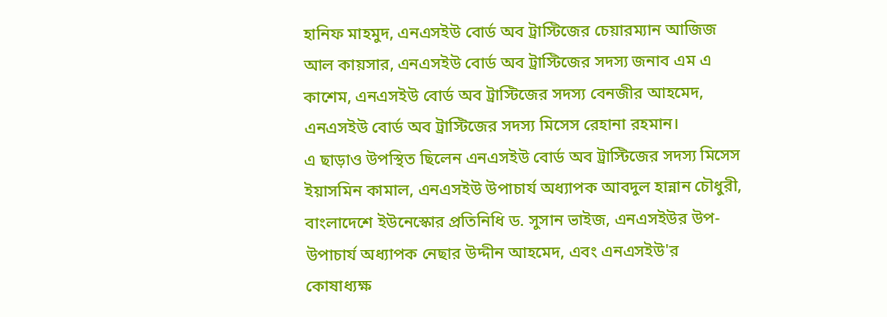হানিফ মাহমুদ, এনএসইউ বোর্ড অব ট্রাস্টিজের চেয়ারম্যান আজিজ আল কায়সার, এনএসইউ বোর্ড অব ট্রাস্টিজের সদস্য জনাব এম এ কাশেম, এনএসইউ বোর্ড অব ট্রাস্টিজের সদস্য বেনজীর আহমেদ, এনএসইউ বোর্ড অব ট্রাস্টিজের সদস্য মিসেস রেহানা রহমান।
এ ছাড়াও উপস্থিত ছিলেন এনএসইউ বোর্ড অব ট্রাস্টিজের সদস্য মিসেস ইয়াসমিন কামাল, এনএসইউ উপাচার্য অধ্যাপক আবদুল হান্নান চৌধুরী, বাংলাদেশে ইউনেস্কোর প্রতিনিধি ড. সুসান ভাইজ, এনএসইউর উপ-উপাচার্য অধ্যাপক নেছার উদ্দীন আহমেদ, এবং এনএসইউ'র কোষাধ্যক্ষ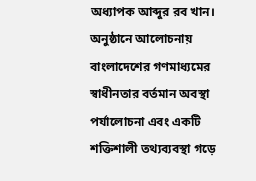অধ্যাপক আব্দুর রব খান।
অনুষ্ঠানে আলোচনায় বাংলাদেশের গণমাধ্যমের স্বাধীনতার বর্তমান অবস্থা পর্যালোচনা এবং একটি শক্তিশালী তথ্যব্যবস্থা গড়ে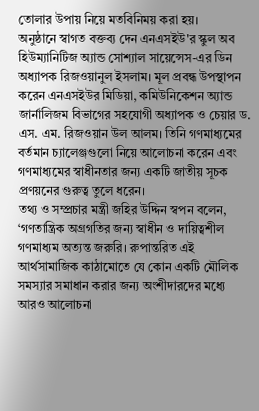তোলার উপায় নিয়ে মতবিনিময় করা হয়।
অনুষ্ঠানে স্বাগত বক্তব্য দেন এনএসইউ'র স্কুল অব হিউম্যানিটিজ অ্যান্ড সোশ্যাল সায়েন্সেস-এর ডিন অধ্যাপক রিজওয়ানুল ইসলাম। মূল প্রবন্ধ উপস্থাপন করেন এনএসইউর মিডিয়া, কমিউনিকেশন অ্যান্ড জার্নালিজম বিভাগের সহযোগী অধ্যাপক ও চেয়ার ড. এস. এম. রিজওয়ান উল আলম। তিনি গণমাধ্যমের বর্তমান চ্যালেঞ্জগুলো নিয়ে আলোচনা করেন এবং গণমাধ্যমের স্বাধীনতার জন্য একটি জাতীয় সূচক প্রণয়নের গুরুত্ব তুলে ধরেন।
তথ্য ও সম্প্রচার মন্ত্রী জহির উদ্দিন স্বপন বলেন, ‘গণতান্ত্রিক অগ্রগতির জন্য স্বাধীন ও দায়িত্বশীল গণমাধ্যম অত্যন্ত জরুরি। রুপান্তরিত এই আর্থসামাজিক কাঠামোতে যে কোন একটি মৌলিক সমস্যার সমাধান করার জন্য অংশীদারদের মধ্যে আরও আলোচনা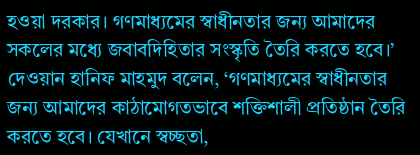হওয়া দরকার। গণমাধ্যমের স্বাধীনতার জন্য আমাদের সকলের মধ্যে জবাবদিহিতার সংস্কৃতি তৈরি করতে হবে।’
দেওয়ান হানিফ মাহমুদ বলেন, ‘গণমাধ্যমের স্বাধীনতার জন্য আমাদের কাঠামোগতভাবে শক্তিশালী প্রতিষ্ঠান তৈরি করতে হবে। যেখানে স্বচ্ছতা,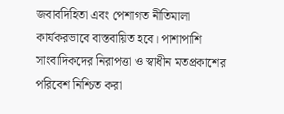জবাবদিহিতা এবং পেশাগত নীতিমালা কার্যকরভাবে বাস্তবায়িত হবে। পাশাপাশি সাংবাদিকদের নিরাপত্তা ও স্বাধীন মতপ্রকাশের পরিবেশ নিশ্চিত করা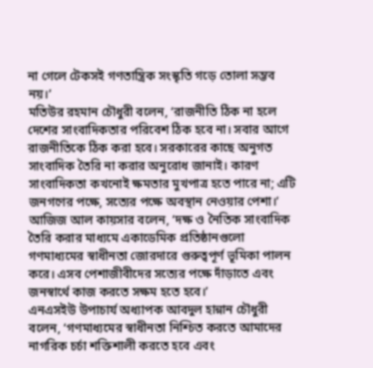না গেলে টেকসই গণতান্ত্রিক সংস্কৃতি গড়ে তোলা সম্ভব নয়।’
মতিউর রহমান চৌধুরী বলেন, ‘রাজনীতি ঠিক না হলে দেশের সাংবাদিকতার পরিবেশ ঠিক হবে না। সবার আগে রাজনীতিকে ঠিক করা হবে। সরকারের কাছে অনুগত সাংবাদিক তৈরি না করার অনুরোধ জানাই। কারণ সাংবাদিকতা কখনোই ক্ষমতার মুখপাত্র হতে পারে না; এটি জনগণের পক্ষে, সত্যের পক্ষে অবস্থান নেওয়ার পেশা।’
আজিজ আল কায়সার বলেন, ‘দক্ষ ও নৈতিক সাংবাদিক তৈরি করার মাধ্যমে একাডেমিক প্রতিষ্ঠানগুলো গণমাধ্যমের স্বাধীনতা জোরদারে গুরুত্বপূর্ণ ভূমিকা পালন করে। এসব পেশাজীবীদের সত্যের পক্ষে দাঁড়াতে এবং জনস্বার্থে কাজ করতে সক্ষম হতে হবে।’
এনএসইউ উপাচার্য অধ্যাপক আবদুল হান্নান চৌধুরী বলেন, ‘গণমাধ্যমের স্বাধীনতা নিশ্চিত করতে আমাদের নাগরিক চর্চা শক্তিশালী করতে হবে এবং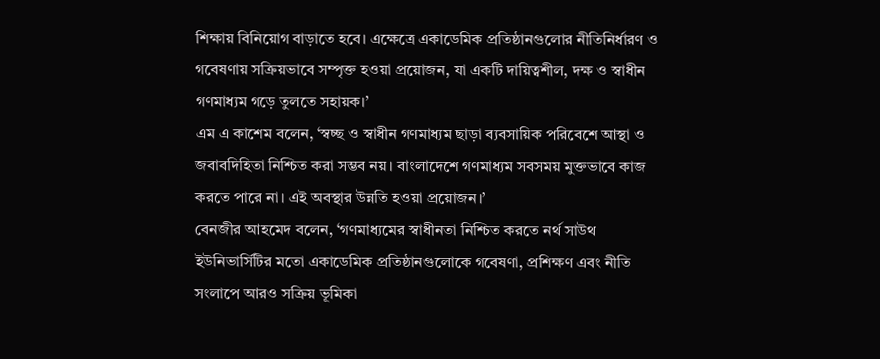শিক্ষায় বিনিয়োগ বাড়াতে হবে। এক্ষেত্রে একাডেমিক প্রতিষ্ঠানগুলোর নীতিনির্ধারণ ও গবেষণায় সক্রিয়ভাবে সম্পৃক্ত হওয়া প্রয়োজন, যা একটি দায়িত্বশীল, দক্ষ ও স্বাধীন গণমাধ্যম গড়ে তুলতে সহায়ক।’
এম এ কাশেম বলেন, ‘স্বচ্ছ ও স্বাধীন গণমাধ্যম ছাড়া ব্যবসায়িক পরিবেশে আস্থা ও জবাবদিহিতা নিশ্চিত করা সম্ভব নয়। বাংলাদেশে গণমাধ্যম সবসময় মুক্তভাবে কাজ করতে পারে না। এই অবস্থার উন্নতি হওয়া প্রয়োজন।’
বেনজীর আহমেদ বলেন, ‘গণমাধ্যমের স্বাধীনতা নিশ্চিত করতে নর্থ সাউথ ইউনিভার্সিটির মতো একাডেমিক প্রতিষ্ঠানগুলোকে গবেষণা, প্রশিক্ষণ এবং নীতি সংলাপে আরও সক্রিয় ভূমিকা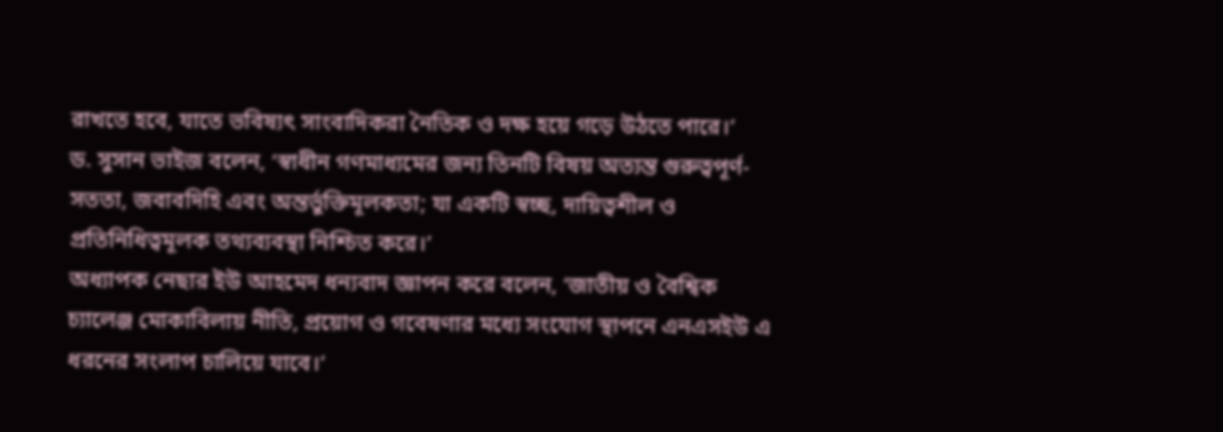রাখতে হবে, যাতে ভবিষ্যৎ সাংবাদিকরা নৈতিক ও দক্ষ হয়ে গড়ে উঠতে পারে।’
ড. সুসান ভাইজ বলেন, ‘স্বাধীন গণমাধ্যমের জন্য তিনটি বিষয় অত্যন্ত গুরুত্বপূর্ণ- সততা, জবাবদিহি এবং অন্তর্ভুক্তিমূলকতা; যা একটি স্বচ্ছ, দায়িত্বশীল ও প্রতিনিধিত্বমূলক তথ্যব্যবস্থা নিশ্চিত করে।’
অধ্যাপক নেছার ইউ আহমেদ ধন্যবাদ জ্ঞাপন করে বলেন, ‘জাতীয় ও বৈশ্বিক চ্যালেঞ্জ মোকাবিলায় নীতি, প্রয়োগ ও গবেষণার মধ্যে সংযোগ স্থাপনে এনএসইউ এ ধরনের সংলাপ চালিয়ে যাবে।’